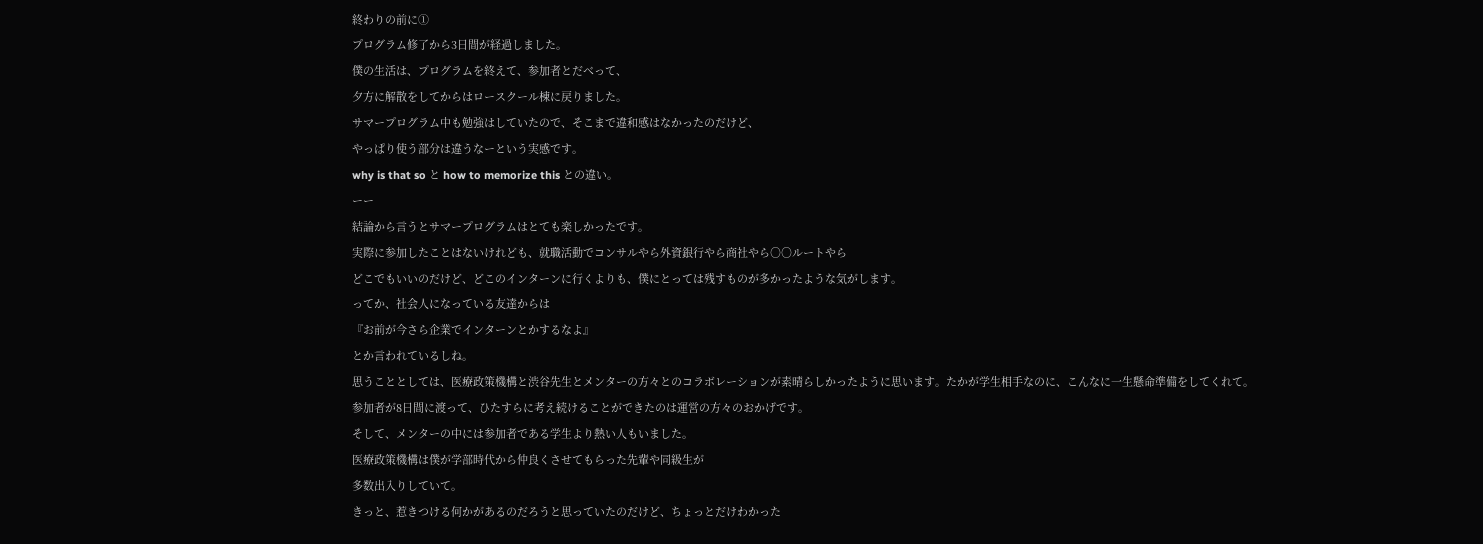終わりの前に①
プログラム修了から3日間が経過しました。
僕の生活は、プログラムを終えて、参加者とだべって、
夕方に解散をしてからはロースクール棟に戻りました。
サマープログラム中も勉強はしていたので、そこまで違和感はなかったのだけど、
やっぱり使う部分は違うなーという実感です。
why is that so と how to memorize this との違い。
ーー
結論から言うとサマープログラムはとても楽しかったです。
実際に参加したことはないけれども、就職活動でコンサルやら外資銀行やら商社やら○○ルートやら
どこでもいいのだけど、どこのインターンに行くよりも、僕にとっては残すものが多かったような気がします。
ってか、社会人になっている友達からは
『お前が今さら企業でインターンとかするなよ』
とか言われているしね。
思うこととしては、医療政策機構と渋谷先生とメンターの方々とのコラボレーションが素晴らしかったように思います。たかが学生相手なのに、こんなに一生懸命準備をしてくれて。
参加者が8日間に渡って、ひたすらに考え続けることができたのは運営の方々のおかげです。
そして、メンターの中には参加者である学生より熱い人もいました。
医療政策機構は僕が学部時代から仲良くさせてもらった先輩や同級生が
多数出入りしていて。
きっと、惹きつける何かがあるのだろうと思っていたのだけど、ちょっとだけわかった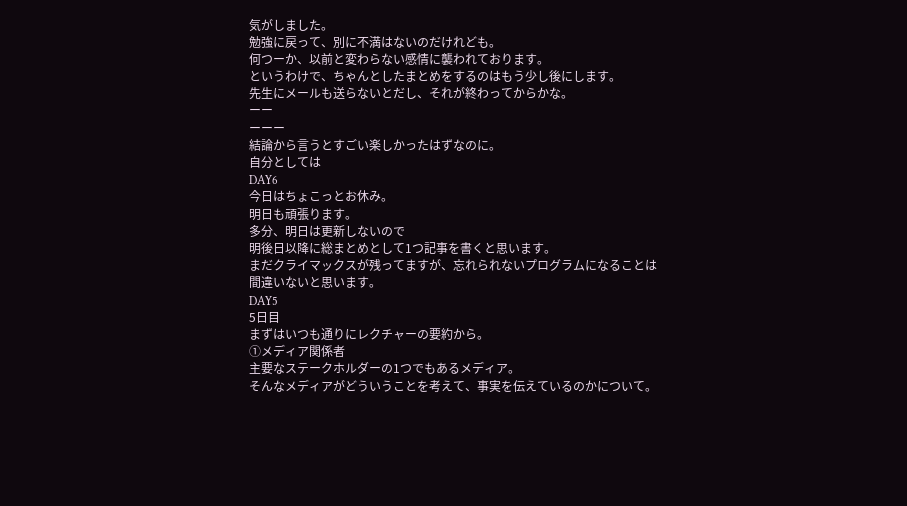気がしました。
勉強に戻って、別に不満はないのだけれども。
何つーか、以前と変わらない感情に襲われております。
というわけで、ちゃんとしたまとめをするのはもう少し後にします。
先生にメールも送らないとだし、それが終わってからかな。
ーー
ーーー
結論から言うとすごい楽しかったはずなのに。
自分としては
DAY6
今日はちょこっとお休み。
明日も頑張ります。
多分、明日は更新しないので
明後日以降に総まとめとして1つ記事を書くと思います。
まだクライマックスが残ってますが、忘れられないプログラムになることは
間違いないと思います。
DAY5
5日目
まずはいつも通りにレクチャーの要約から。
①メディア関係者
主要なステークホルダーの1つでもあるメディア。
そんなメディアがどういうことを考えて、事実を伝えているのかについて。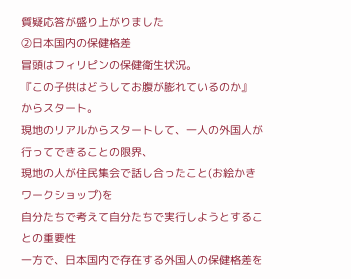質疑応答が盛り上がりました
②日本国内の保健格差
冒頭はフィリピンの保健衛生状況。
『この子供はどうしてお腹が膨れているのか』
からスタート。
現地のリアルからスタートして、一人の外国人が行ってできることの限界、
現地の人が住民集会で話し合ったこと(お絵かきワークショップ)を
自分たちで考えて自分たちで実行しようとすることの重要性
一方で、日本国内で存在する外国人の保健格差を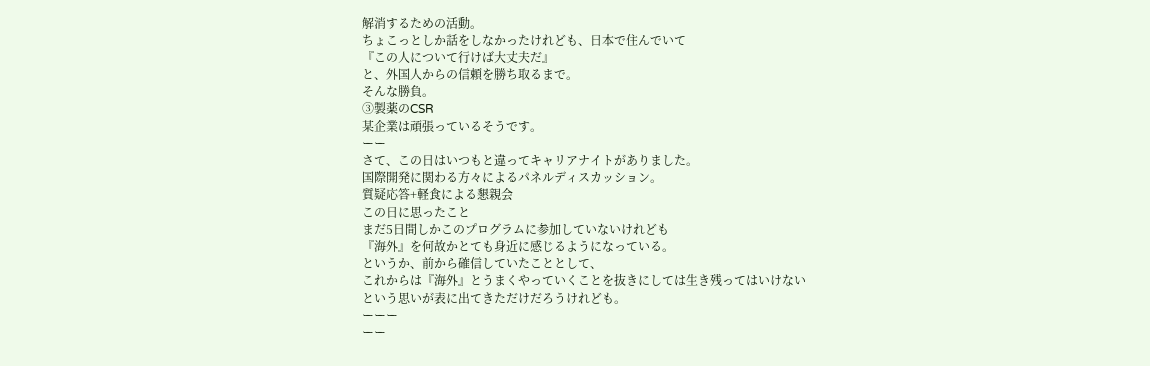解消するための活動。
ちょこっとしか話をしなかったけれども、日本で住んでいて
『この人について行けば大丈夫だ』
と、外国人からの信頼を勝ち取るまで。
そんな勝負。
③製薬のCSR
某企業は頑張っているそうです。
ーー
さて、この日はいつもと違ってキャリアナイトがありました。
国際開発に関わる方々によるパネルディスカッション。
質疑応答+軽食による懇親会
この日に思ったこと
まだ5日間しかこのプログラムに参加していないけれども
『海外』を何故かとても身近に感じるようになっている。
というか、前から確信していたこととして、
これからは『海外』とうまくやっていくことを抜きにしては生き残ってはいけない
という思いが表に出てきただけだろうけれども。
ーーー
ーー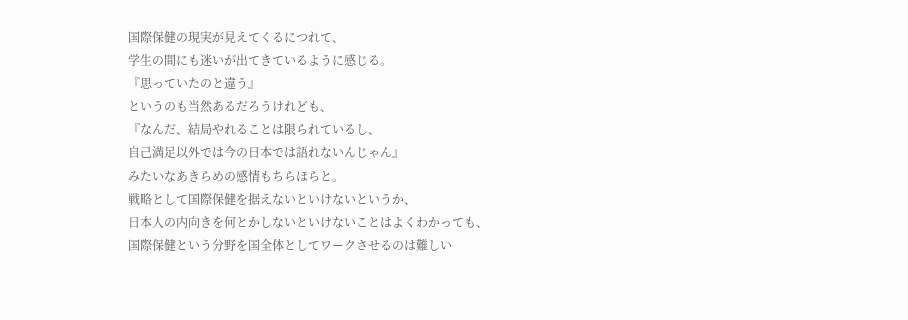国際保健の現実が見えてくるにつれて、
学生の間にも迷いが出てきているように感じる。
『思っていたのと違う』
というのも当然あるだろうけれども、
『なんだ、結局やれることは限られているし、
自己満足以外では今の日本では語れないんじゃん』
みたいなあきらめの感情もちらほらと。
戦略として国際保健を据えないといけないというか、
日本人の内向きを何とかしないといけないことはよくわかっても、
国際保健という分野を国全体としてワークさせるのは難しい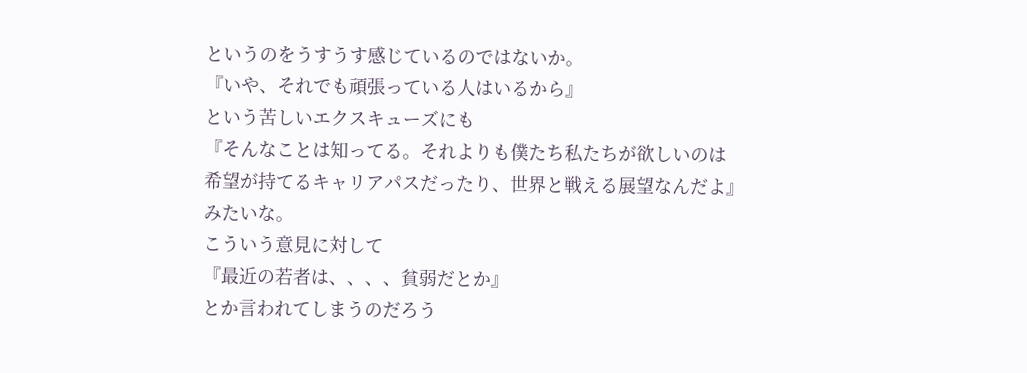というのをうすうす感じているのではないか。
『いや、それでも頑張っている人はいるから』
という苦しいエクスキューズにも
『そんなことは知ってる。それよりも僕たち私たちが欲しいのは
希望が持てるキャリアパスだったり、世界と戦える展望なんだよ』
みたいな。
こういう意見に対して
『最近の若者は、、、、貧弱だとか』
とか言われてしまうのだろう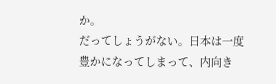か。
だってしょうがない。日本は一度豊かになってしまって、内向き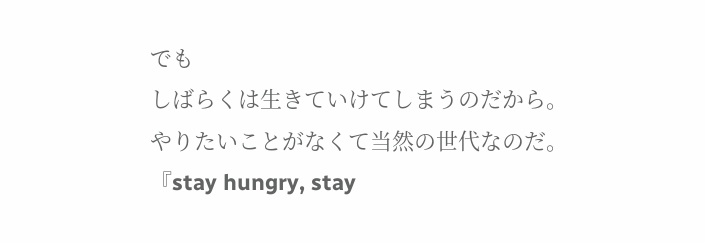でも
しばらくは生きていけてしまうのだから。
やりたいことがなくて当然の世代なのだ。
『stay hungry, stay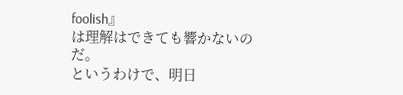foolish』
は理解はできても響かないのだ。
というわけで、明日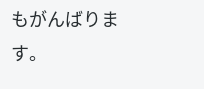もがんばります。